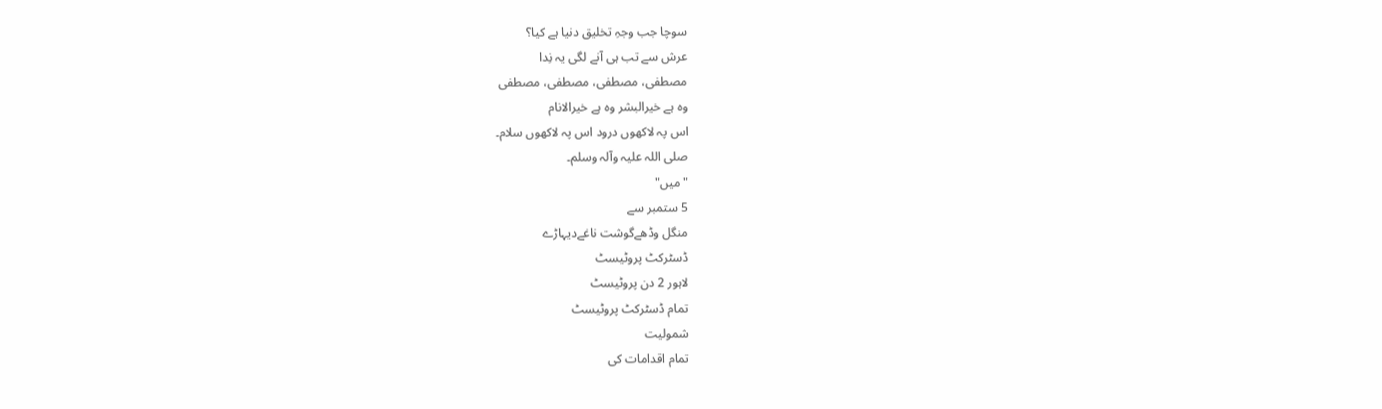سوچا جب وجہِ تخلیق دنیا ہے کیا؟
عرش سے تب ہی آنے لگی یہ نِدا
مصطفی، مصطفی، مصطفی، مصطفی
وہ ہے خیرالبشر وہ ہے خیرالانام
اس پہ لاکھوں درود اس پہ لاکھوں سلام۔
صلی اللہ علیہ وآلہ وسلم۔
"میں"
5 ستمبر سے
منگل وڈھےگوشت ناغےدیہاڑے
ڈسٹرکٹ پروٹیسٹ
لاہور 2 دن پروٹیسٹ
تمام ڈسٹرکٹ پروٹیسٹ
شمولیت
تمام اقدامات کی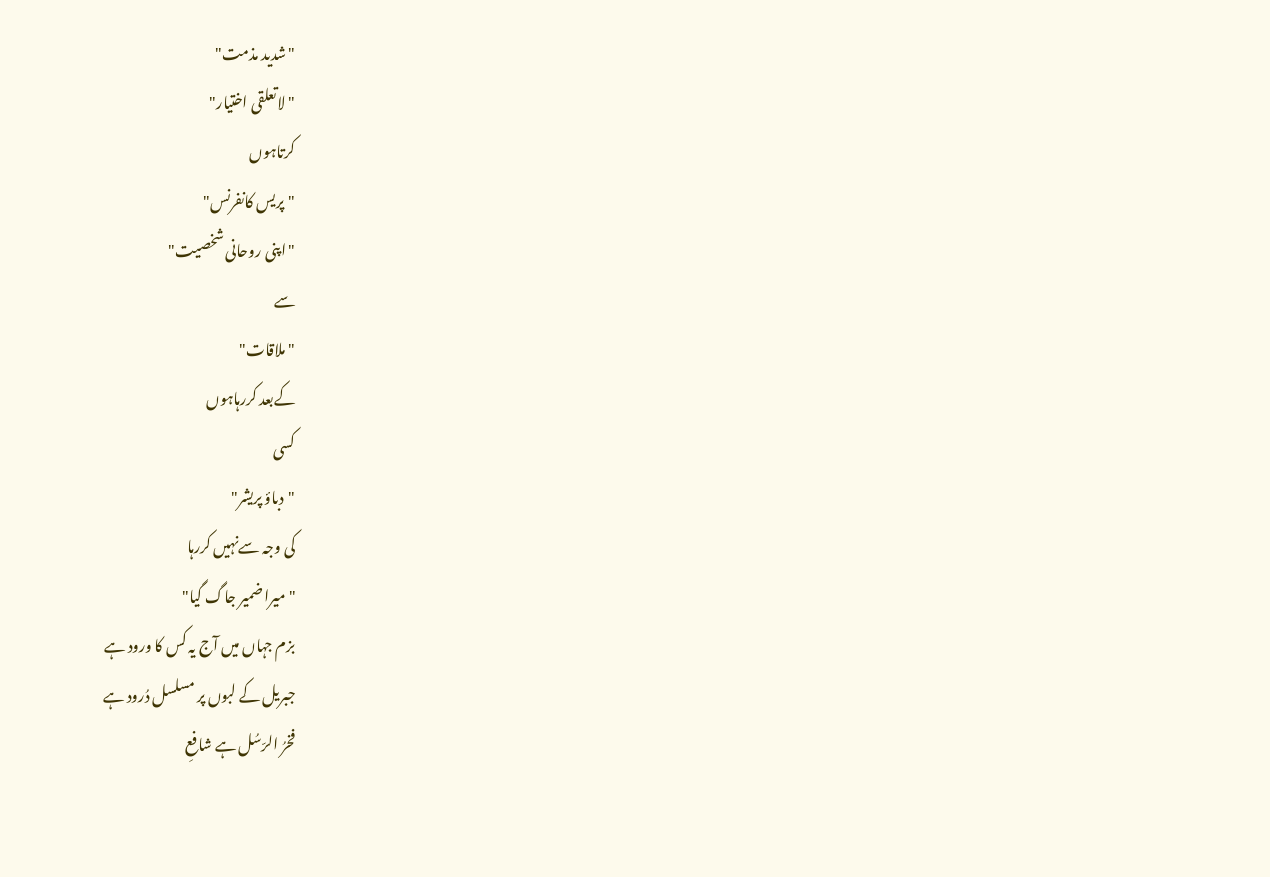"شدید مذمت"
"لاتعلقی اختیار"
کرتاہوں
"پریس کانفرنس"
"اپنی روحانی شخصیت"
سے
"ملاقات"
کےبعد کررہاہوں
کسی
"دباؤ پریشر"
کی وجہ سےنہیں کررہا
"میرا ضمیر جاگ گیا"
بزم جہاں میں آج یہ کس کا ورود ہے
جبریل کے لبوں پر مسلسل دُرود ہے
فخرُ الرّسُل ہے شافعِ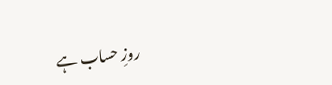روزِ حساب ہے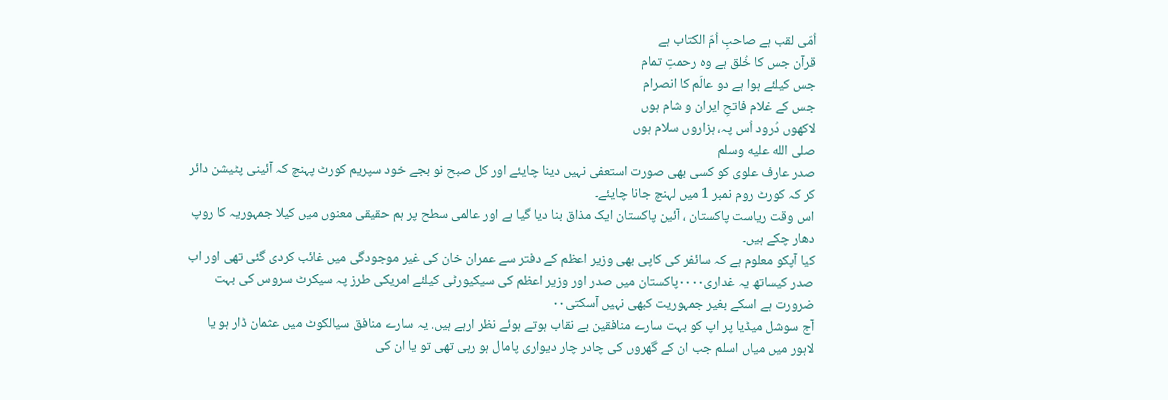اُمّی لقب ہے صاحبِ اُمّ الکتاب ہے
قرآن جس کا خُلق ہے وہ رحمتِ تمام
جس کیلئے ہوا ہے دو عالَم کا انصرام
جس کے غلام فاتحِ ایران و شام ہوں
لاکھوں دُرود اُس پہ، ہزاروں سلام ہوں
صلى الله عليه وسلم
صدر عارف علوی کو کسی بھی صورت استعفی نہیں دینا چایئے اور کل صبح نو بجے خود سپریم کورٹ پہنچ کہ آئینی پٹیشن دائر کر کہ کورٹ روم نمبر 1 میں لہنچ جانا چایئے۔
اس وقت ریاست پاکستان ، آئین پاکستان ایک مذاق بنا دیا گیا ہے اور عالمی سطح پر ہم حقیقی معنوں میں کیلا جمہوریہ کا روپ دھار چکے ہیں۔
کیا آپکو معلوم ہے کہ سائفر کی کاپی بھی وزیر اعظم کے دفتر سے عمران خان کی غیر موجودگی میں غائب کردی گئی تھی اور اب صدر کیساتھ یہ غداری۰۰۰۰پاکستان میں صدر اور وزیر اعظم کی سیکیورٹی کیلئے امریکی طرز پہ سیکرٹ سروس کی بہت ضرورت ہے اسکے بغیر جمہوریت کبھی نہیں آسکتی۰۰
آج سوشل میڈیا پر اپ کو بہت سارے منافقین بے نقاب ہوتے ہوئے نظر ارہے ہیں. یہ سارے منافق سیالکوٹ میں عثمان ڈار ہو یا لاہور میں میاں اسلم جب ان کے گھروں کی چادر چار دیواری پامال ہو رہی تھی تو یا ان کی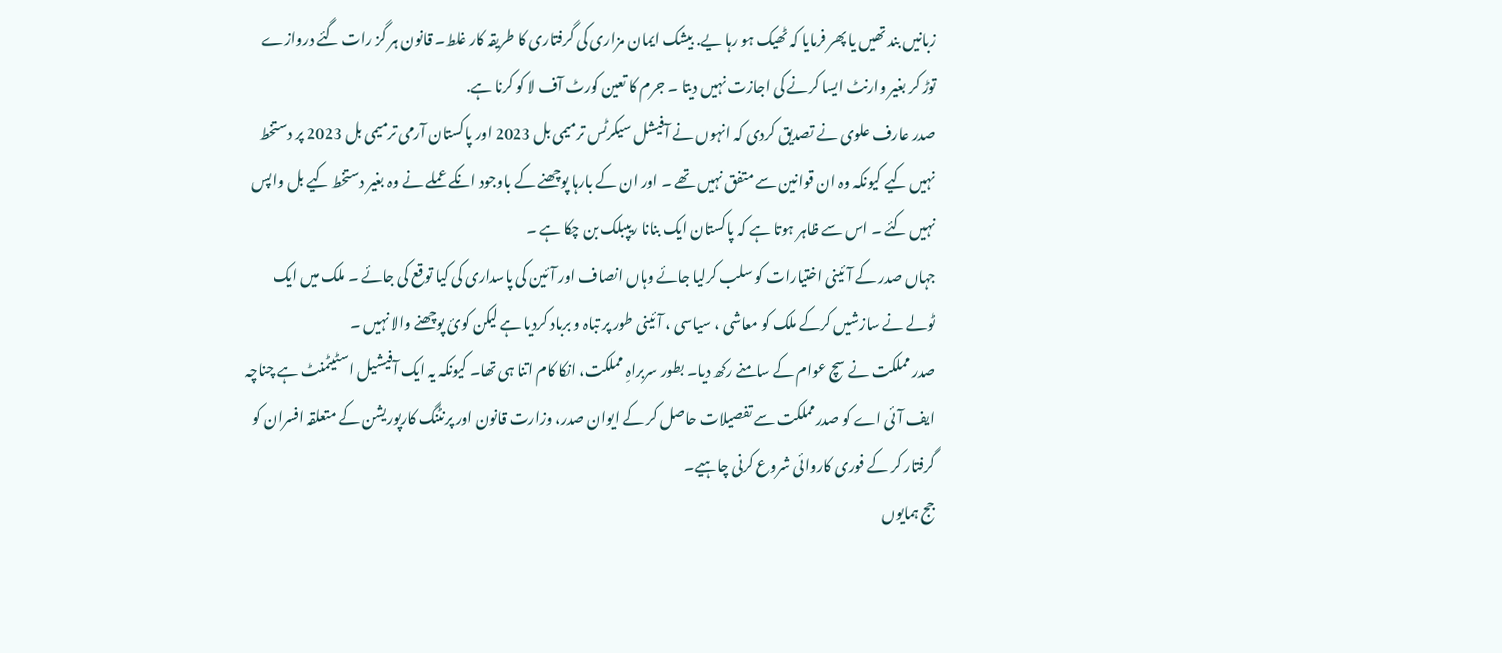زبانیں بند تھیں یا پھر فرمایا کہ ٹھیک ہو رہا یے. بیشک ایمان مزاری کی گرفتاری کا طریقہ کار غلط۔ قانون ہر گز رات گئے دروازے توڑ کر بغیر وارنٹ ایسا کرنے کی اجازت نہیں دیتا ۔ جرم کا تعین کورٹ آف لا کو کرنا ہے.
صدر عارف علوی نے تصدیق کردی کہ انہوں نے آفیشل سیکرٹس ترمیمی بل 2023 اور پاکستان آرمی ترمیمی بل 2023 پر دستخط نہیں کیے کیونکہ وہ ان قوانین سے متفق نہیں تھے ۔ اور ان کے بارہا پوچھنے کے باوجود انکے عملے نے وہ بغیر دستخط کیے بل واپس نہیں کئے ۔ اس سے ظاہر ہوتا ہے کہ پاکستان ایک بنانا ریپبلک بن چکا ہے ۔
جہاں صدر کے آئینی اختیارات کو سلب کرلیا جائے وہاں انصاف اور آئین کی پاسداری کی کیا توقع کی جائے ۔ ملک میں ایک ٹولے نے سازشیں کرکے ملک کو معاشی ، سیاسی ، آئینی طور پر تباہ و برباد کردیا ہے لیکن کوئ پوچھنے والا نہیں ۔
صدر مملکت نے سچ عوام کے سامنے رکھ دیا۔ بطور سربراہِ مملکت، انکا کام اتنا ہی تھا۔ کیونکہ یہ ایک آفیشیل اسٹیٹمنٹ ہے چناچہ ایف آئی اے کو صدرمملکت سے تفصیلات حاصل کر کے ایوان صدر، وزارت قانون اور پرنٹنگ کارپوریشن کے متعلقہ افسران کو گرفتار کر کے فوری کاروائی شروع کرنی چاہیے۔
جج ہمایوں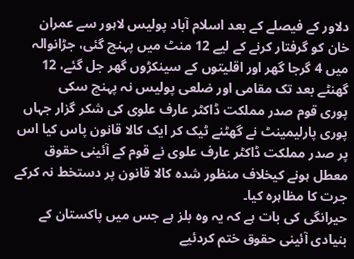دلاور کے فیصلے کے بعد اسلام آباد پولیس لاہور سے عمران خان کو گرفتار کرنے کے لیے 12 منٹ میں پہنچ گئی، جڑانوالہ میں 4 گرجا گھر اور اقلیتوں کے سینکڑوں گھر جل گئے، 12 گھنٹے بعد تک مقامی اور ضلعی پولیس نہ پہنچ سکی
پوری قوم صدر مملکت ڈاکٹر عارف علوی کی شکر گزار جہاں پوری پارلیمینٹ نے گھٹنے ٹیک کر ایک کالا قانون پاس کیا اس پر صدر مملکت ڈاکٹر عارف علوی نے قوم کے آئینی حقوق معطل ہونے کیخلاف منظور شدہ کالا قانون پر دستخط نہ کرکے جرت کا مظاہرہ کیا۔
حیرانگی کی بات ہے کہ یہ وہ بلز ہے جس میں پاکستان کے بنیادی آئینی حقوق ختم کردئیے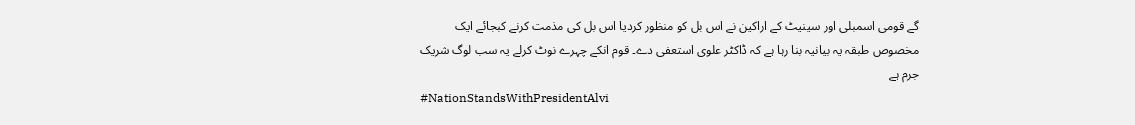گے قومی اسمبلی اور سینیٹ کے اراکین نے اس بل کو منظور کردیا اس بل کی مذمت کرنے کبجائے ایک مخصوص طبقہ یہ بیانیہ بنا رہا ہے کہ ڈاکٹر علوی استعفی دے۔ قوم انکے چہرے نوٹ کرلے یہ سب لوگ شریک جرم ہے
#NationStandsWithPresidentAlvi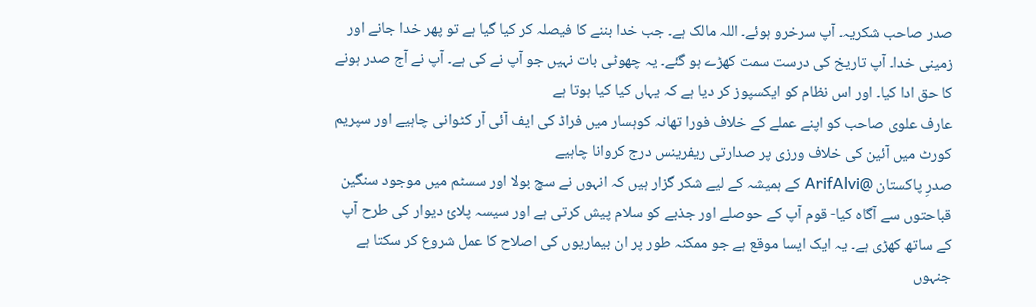صدر صاحب شکریہ۔ آپ سرخرو ہوئے۔ اللہ مالک ہے۔ جب خدا بننے کا فیصلہ کر کیا گیا ہے تو پھر خدا جانے اور زمینی خدا۔ آپ تاریخ کی درست سمت کھڑے ہو گئے۔ یہ چھوٹی بات نہیں جو آپ نے کی ہے۔ آپ نے آج صدر ہونے کا حق ادا کیا۔ اور اس نظام کو ایکسپوز کر دیا ہے کہ یہاں کیا کیا ہوتا ہے
عارف علوی صاحب کو اپنے عملے کے خلاف فورا تھانہ کوہسار میں فراڈ کی ایف آئی آر کٹوانی چاہیے اور سپریم کورٹ میں آئین کی خلاف ورزی پر صدارتی ریفرینس درج کروانا چاہیے
صدرِ پاکستان @ArifAlvi کے ہمیشہ کے لیے شکر گزار ہیں کہ انہوں نے سچ بولا اور سسٹم میں موجود سنگین قباحتوں سے آگاہ کیا- قوم آپ کے حوصلے اور جذبے کو سلام پیش کرتی ہے اور سیسہ پلائ دیوار کی طرح آپ کے ساتھ کھڑی ہے۔ یہ ایک ایسا موقع ہے جو ممکنہ طور پر ان بیماریوں کی اصلاح کا عمل شروع کر سکتا ہے جنہوں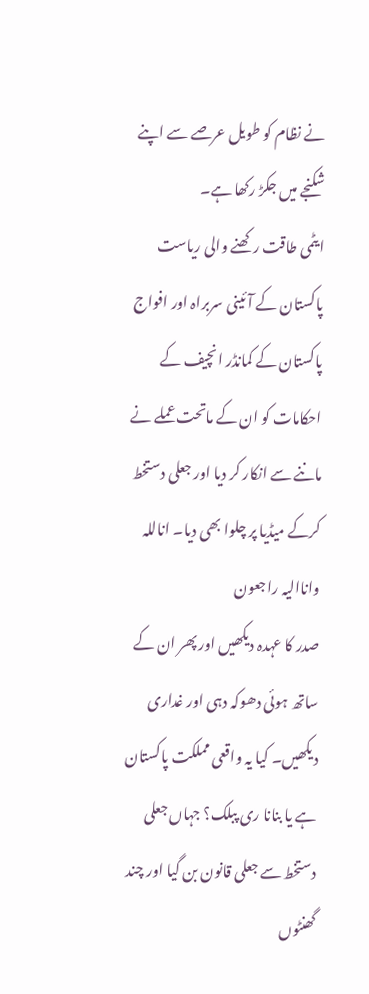نے نظام کو طویل عرصے سے اپنے شکنجے میں جکڑ رکھا ہے۔
ایٹمی طاقت رکھنے والی ریاست پاکستان کے آئینی سربراہ اور افواج پاکستان کے کمانڈر انچیف کے احکامات کو ان کے ماتحت عملے نے ماننے سے انکار کر دیا اور جعلی دستخط کرکے میڈیا پر چلوا بھی دیا۔ اناللہ واناالیہ راجعون
صدر کا عہدہ دیکھیں اور پھر ان کے ساتھ ہوئی دھوکہ دہی اور غداری دیکھیں۔ کیا یہ واقعی مملکت پاکستان ہے یا بنانا ری پبلک؟ جہاں جعلی دستخط سے جعلی قانون بن گیا اور چند گھنٹوں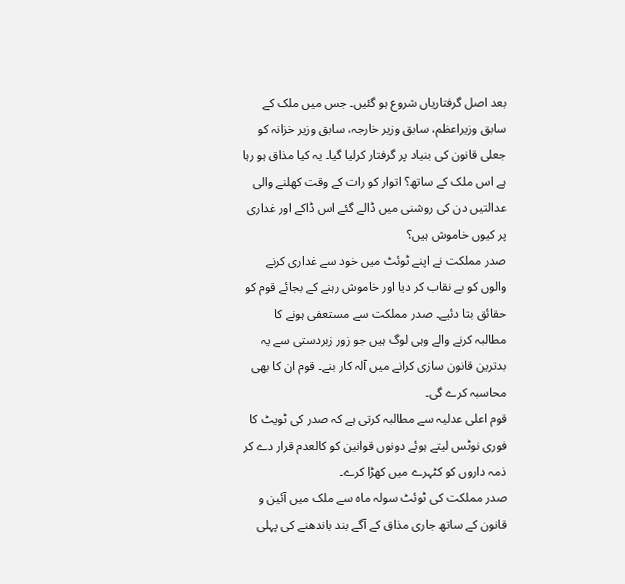بعد اصل گرفتاریاں شروع ہو گئیں۔ جس میں ملک کے سابق وزیراعظم، سابق وزیر خارجہ، سابق وزیر خزانہ کو جعلی قانون کی بنیاد پر گرفتار کرلیا گیا۔ یہ کیا مذاق ہو رہا ہے اس ملک کے ساتھ؟ اتوار کو رات کے وقت کھلنے والی عدالتیں دن کی روشنی میں ڈالے گئے اس ڈاکے اور غداری پر کیوں خاموش ہیں؟
صدر مملکت نے اپنے ٹوئٹ میں خود سے غداری کرنے والوں کو بے نقاب کر دیا اور خاموش رہنے کے بجائے قوم کو حقائق بتا دئیے۔ صدر مملکت سے مستعفی ہونے کا مطالبہ کرنے والے وہی لوگ ہیں جو زور زبردستی سے یہ بدترین قانون سازی کرانے میں آلہ کار بنے۔ قوم ان کا بھی محاسبہ کرے گی۔
قوم اعلی عدلیہ سے مطالبہ کرتی ہے کہ صدر کی ٹویٹ کا فوری نوٹس لیتے ہوئے دونوں قوانین کو کالعدم قرار دے کر ذمہ داروں کو کٹہرے میں کھڑا کرے۔
صدر مملکت کی ٹوئٹ سولہ ماہ سے ملک میں آئین و قانون کے ساتھ جاری مذاق کے آگے بند باندھنے کی پہلی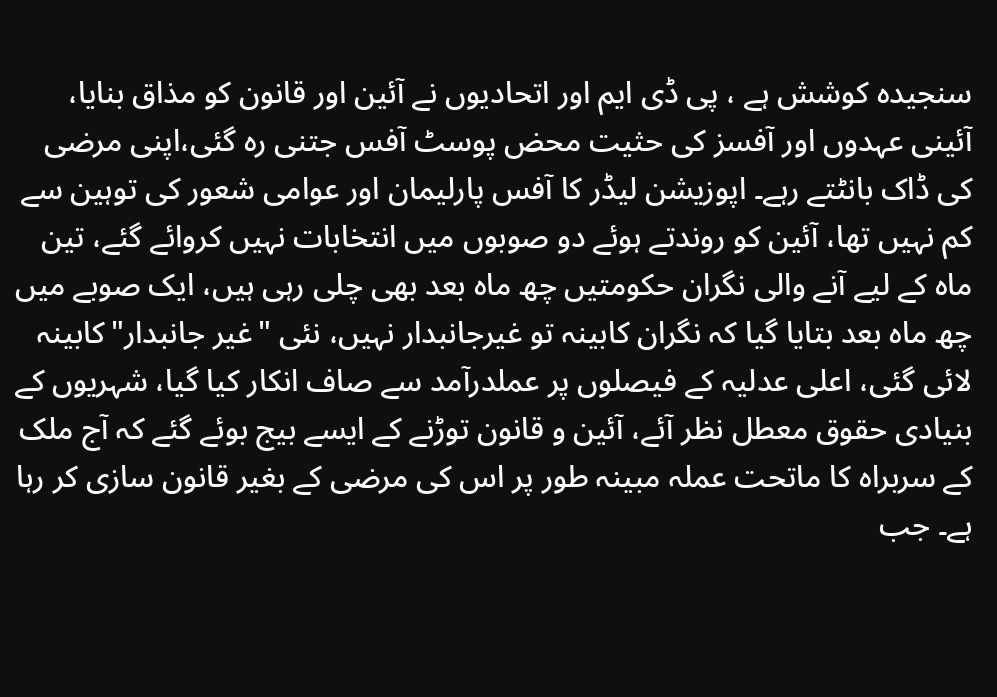سنجیدہ کوشش ہے ، پی ڈی ایم اور اتحادیوں نے آئین اور قانون کو مذاق بنایا، آئینی عہدوں اور آفسز کی حثیت محض پوسٹ آفس جتنی رہ گئی،اپنی مرضی کی ڈاک بانٹتے رہے۔ اپوزیشن لیڈر کا آفس پارلیمان اور عوامی شعور کی توہین سے کم نہیں تھا، آئین کو روندتے ہوئے دو صوبوں میں انتخابات نہیں کروائے گئے، تین ماہ کے لیے آنے والی نگران حکومتیں چھ ماہ بعد بھی چلی رہی ہیں، ایک صوبے میں چھ ماہ بعد بتایا گیا کہ نگران کابینہ تو غیرجانبدار نہیں، نئی "غیر جانبدار"کابینہ لائی گئی، اعلی عدلیہ کے فیصلوں پر عملدرآمد سے صاف انکار کیا گیا، شہریوں کے بنیادی حقوق معطل نظر آئے، آئین و قانون توڑنے کے ایسے بیج بوئے گئے کہ آج ملک کے سربراہ کا ماتحت عملہ مبینہ طور پر اس کی مرضی کے بغیر قانون سازی کر رہا ہے۔ جب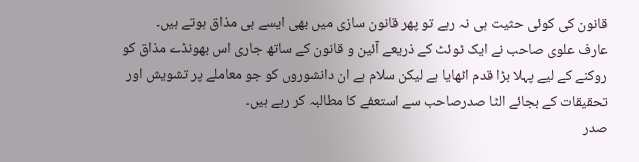قانون کی کوئی حثیت ہی نہ رہے تو پھر قانون سازی میں بھی ایسے ہی مذاق ہوتے ہیں۔
عارف علوی صاحب نے ایک ٹوئٹ کے ذریعے آئین و قانون کے ساتھ جاری اس بھونڈے مذاق کو روکنے کے لیے پہلا بڑا قدم اٹھایا ہے لیکن سلام ہے ان دانشوروں کو جو معاملے پر تشویش اور تحقیقات کے بجائے الٹا صدرصاحب سے استعفے کا مطالبہ کر رہے ہیں۔
صدر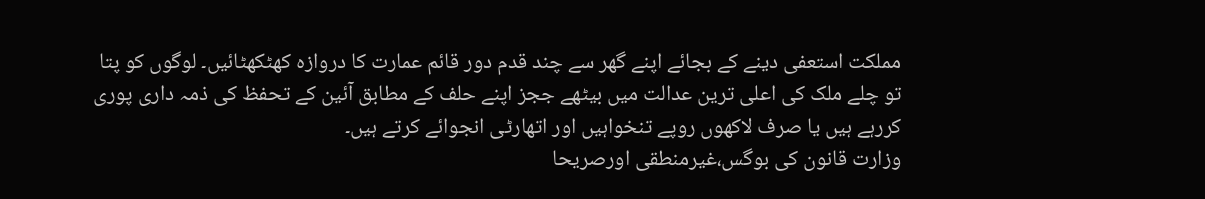مملکت استعفی دینے کے بجائے اپنے گھر سے چند قدم دور قائم عمارت کا دروازہ کھٹکھٹائیں۔ لوگوں کو پتا تو چلے ملک کی اعلی ترین عدالت میں بیٹھے ججز اپنے حلف کے مطابق آئین کے تحفظ کی ذمہ داری پوری کررہے ہیں یا صرف لاکھوں روپے تنخواہیں اور اتھارٹی انجوائے کرتے ہیں۔
وزارت قانون کی بوگس،غیرمنطقی اورصریحا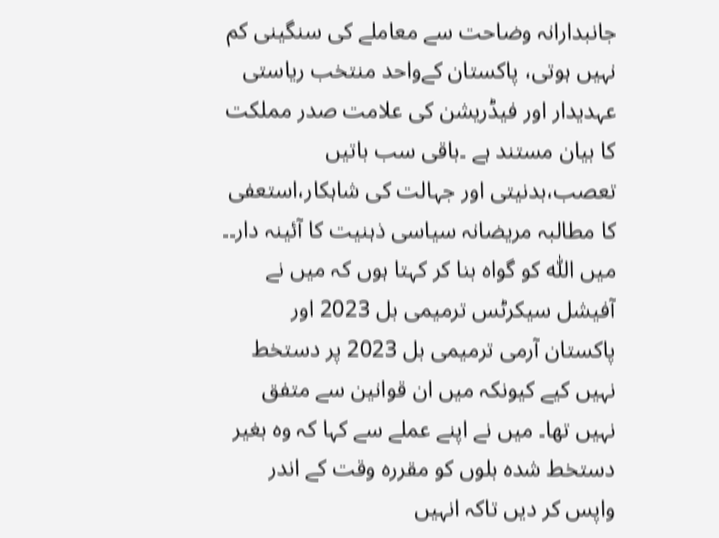جانبدارانہ وضاحت سے معاملے کی سنگینی کم نہیں ہوتی، پاکستان کےواحد منتخب ریاستی عہدیدار اور فیڈریشن کی علامت صدر مملکت کا بیان مستند ہے ۔باقی سب باتیں تعصب،بدنیتی اور جہالت کی شاہکار،استعفی کا مطالبہ مریضانہ سیاسی ذہنیت کا آئینہ دار۔۔
میں اللّٰہ کو گواہ بنا کر کہتا ہوں کہ میں نے آفیشل سیکرٹس ترمیمی بل 2023 اور پاکستان آرمی ترمیمی بل 2023 پر دستخط نہیں کیے کیونکہ میں ان قوانین سے متفق نہیں تھا۔ میں نے اپنے عملے سے کہا کہ وہ بغیر دستخط شدہ بلوں کو مقررہ وقت کے اندر واپس کر دیں تاکہ انہیں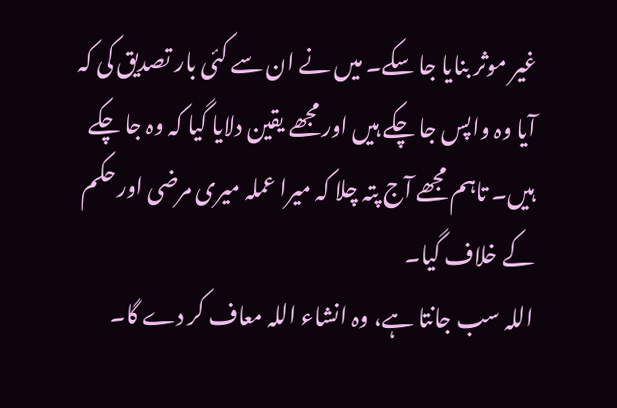غیر موثر بنایا جا سکے۔ میں نے ان سے کئی بار تصدیق کی کہ آیا وہ واپس جا چکے ہیں اور مجھے یقین دلایا گیا کہ وہ جا چکے ہیں۔ تاہم مجھے آج پتہ چلا کہ میرا عملہ میری مرضی اور حکم کے خلاف گیا۔
اللہ سب جانتا ہے، وہ انشاء اللہ معاف کر دے گا۔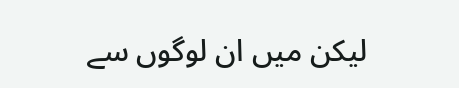لیکن میں ان لوگوں سے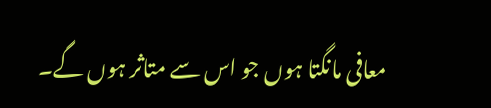معافی مانگتا ہوں جو اس سے متاثر ہوں گے۔